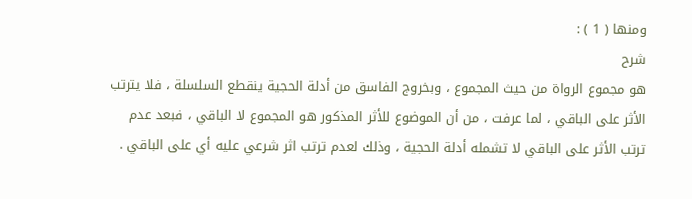ومنها ( 1 ) :
شرح
هو مجموع الرواة من حيث المجموع ، وبخروج الفاسق من أدلة الحجية ينقطع السلسلة ، فلا يترتب الأثر على الباقي ، لما عرفت ، من أن الموضوع للأثر المذكور هو المجموع لا الباقي ، فبعد عدم ترتب الأثر على الباقي لا تشمله أدلة الحجية ، وذلك لعدم ترتب اثر شرعي عليه أي على الباقي .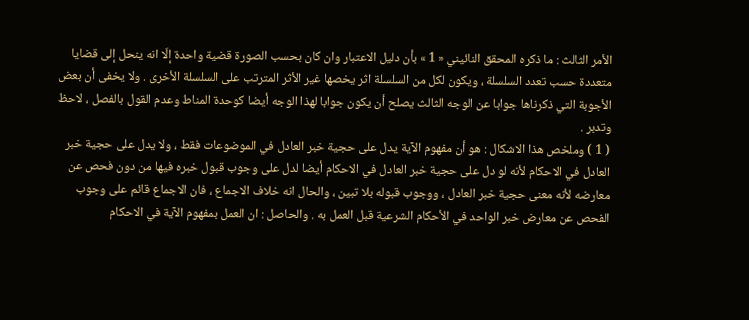الأمر الثالث : ما ذكره المحقق النائيني « 1 » بأن دليل الاعتبار وان كان بحسب الصورة قضية واحدة إلّا انه ينحل إلى قضايا متعددة حسب تعدد السلسلة ، ويكون لكل من السلسلة اثر يخصها غير الأثر المترتب على السلسلة الأخرى . ولا يخفى أن بعض الأجوبة التي ذكرناها جوابا عن الوجه الثالث يصلح أن يكون جوابا لهذا الوجه أيضا كوحدة المناط وعدم القول بالفصل ، لاحظ وتدبر .
( 1 ) وملخص هذا الاشكال : هو أن مفهوم الآية يدل على حجية خبر العادل في الموضوعات فقط ، ولا يدل على حجية خبر العادل في الاحكام لأنه لو دل على حجية خبر العادل في الاحكام أيضا لدل على وجوب قبول خبره فيها من دون فحص عن معارضه لأنه معنى حجية خبر العادل ، ووجوب قبوله بلا تبين ، والحال انه خلاف الاجماع ، فان الاجماع قائم على وجوب الفحص عن معارض خبر الواحد في الأحكام الشرعية قبل العمل به . والحاصل : ان العمل بمفهوم الآية في الاحكام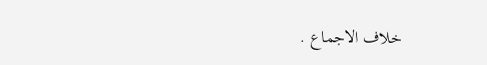خلاف الاجماع .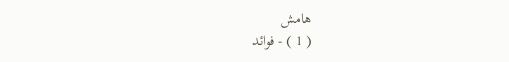هامش
( 1 ) - فوائد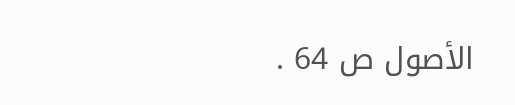الأصول ص 64 .